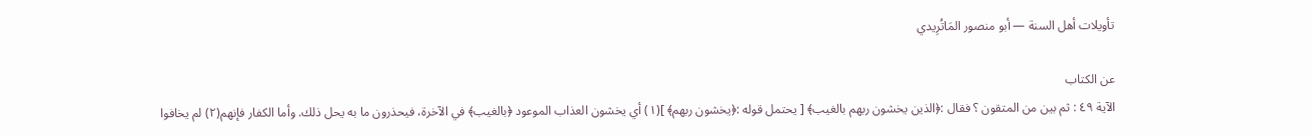تأويلات أهل السنة — أبو منصور المَاتُرِيدي

عن الكتاب
الآية ٤٩ : ثم بين من المتقون ؟ فقال :﴿الذين يخشون ربهم بالغيب﴾ [ يحتمل قوله :﴿يخشون ربهم﴾ ](١) أي يخشون العذاب الموعود ﴿بالغيب﴾ في الآخرة، فيحذرون ما به يحل ذلك. وأما الكفار فإنهم(٢) لم يخافوا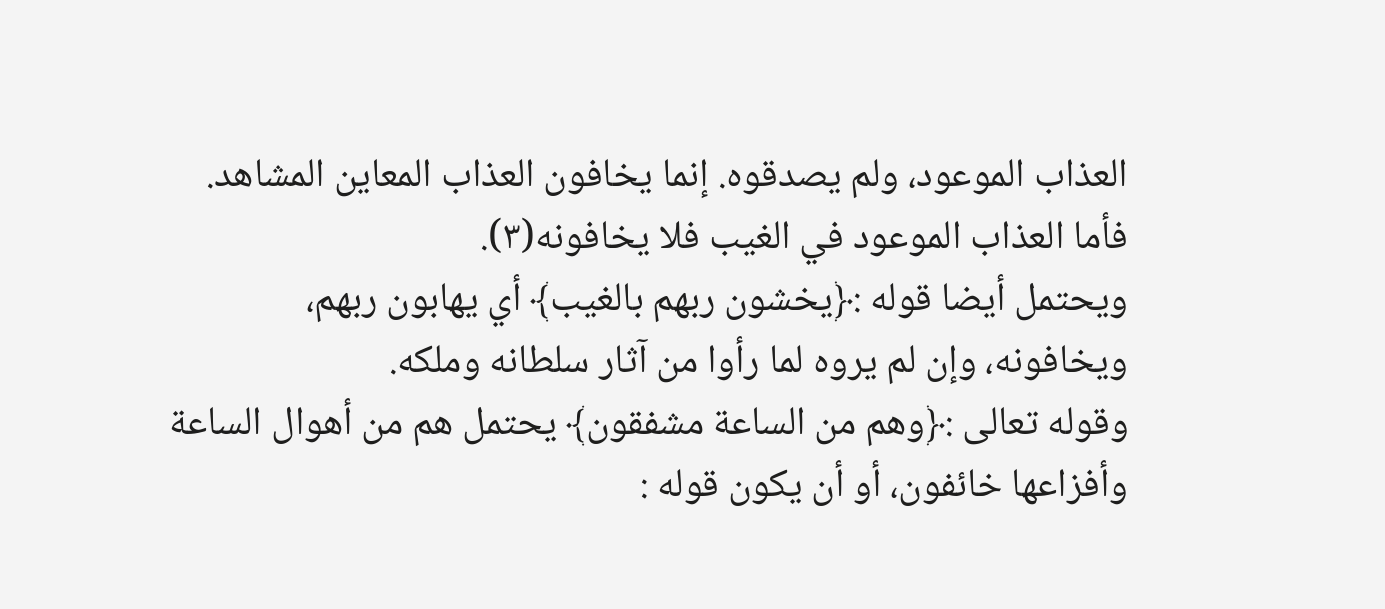العذاب الموعود، ولم يصدقوه. إنما يخافون العذاب المعاين المشاهد. فأما العذاب الموعود في الغيب فلا يخافونه(٣).
ويحتمل أيضا قوله :﴿يخشون ربهم بالغيب﴾ أي يهابون ربهم، ويخافونه، وإن لم يروه لما رأوا من آثار سلطانه وملكه.
وقوله تعالى :﴿وهم من الساعة مشفقون﴾ يحتمل هم من أهوال الساعة وأفزاعها خائفون، أو أن يكون قوله :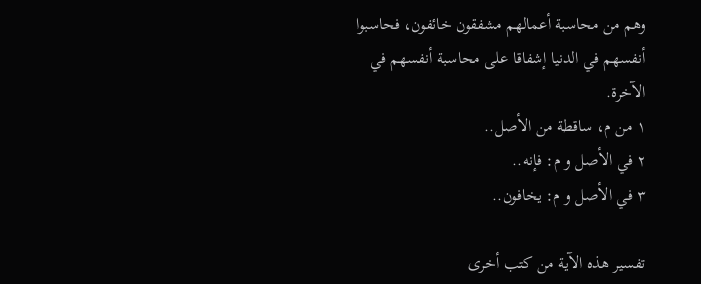وهم من محاسبة أعمالهم مشفقون خائفون، فحاسبوا أنفسهم في الدنيا إشفاقا على محاسبة أنفسهم في الآخرة.
١ من م، ساقطة من الأصل..
٢ في الأصل و م: فإنه..
٣ في الأصل و م: يخافون..

تفسير هذه الآية من كتب أخرى